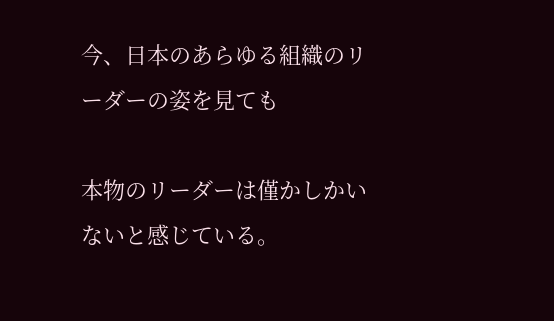今、日本のあらゆる組織のリーダーの姿を見ても

本物のリーダーは僅かしかいないと感じている。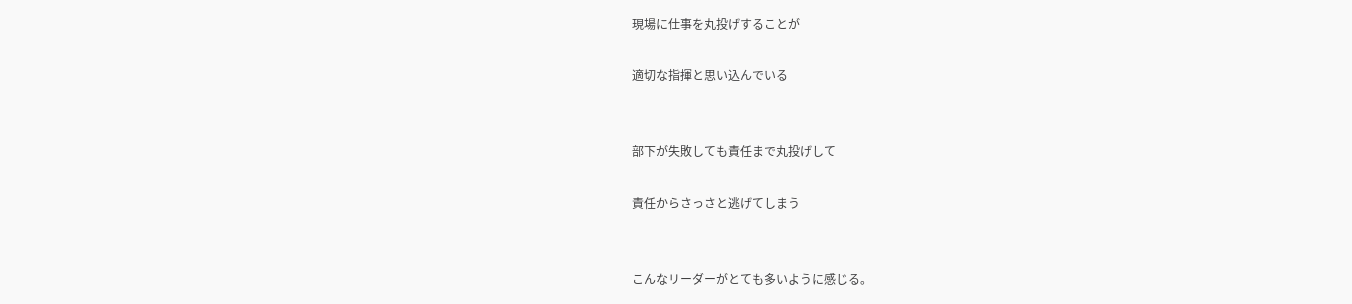現場に仕事を丸投げすることが

適切な指揮と思い込んでいる


部下が失敗しても責任まで丸投げして

責任からさっさと逃げてしまう


こんなリーダーがとても多いように感じる。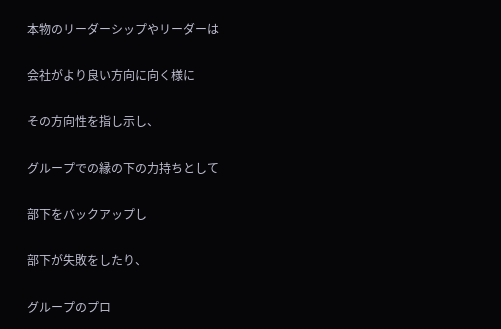本物のリーダーシップやリーダーは

会社がより良い方向に向く様に

その方向性を指し示し、

グループでの縁の下の力持ちとして

部下をバックアップし

部下が失敗をしたり、

グループのプロ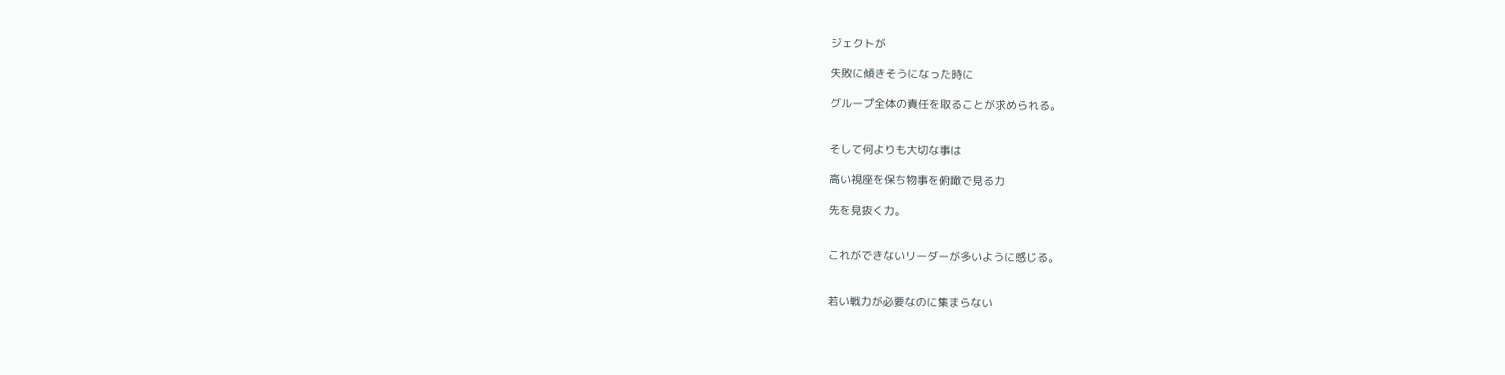ジェクトが

失敗に傾きそうになった時に

グループ全体の責任を取ることが求められる。


そして何よりも大切な事は

高い視座を保ち物事を俯瞰で見る力

先を見抜く力。


これができないリーダーが多いように感じる。


若い戦力が必要なのに集まらない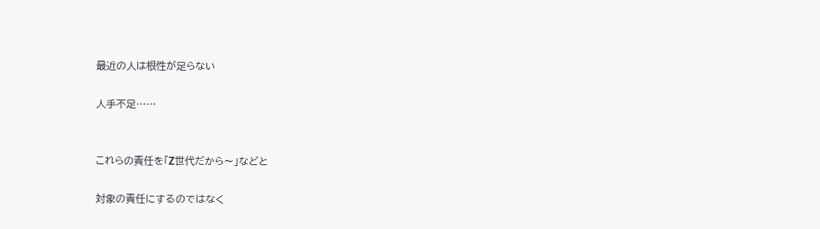最近の人は根性が足らない

人手不足……


これらの責任を「Z世代だから〜」などと

対象の責任にするのではなく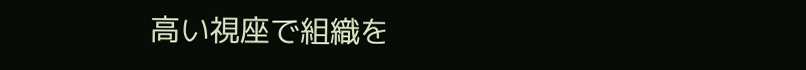高い視座で組織を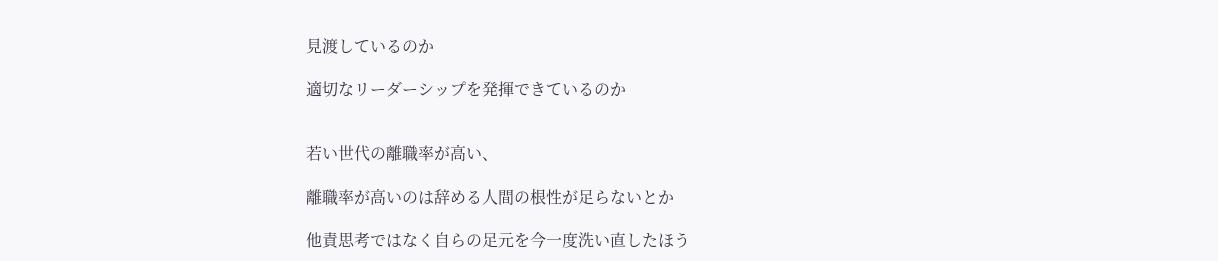見渡しているのか

適切なリーダーシップを発揮できているのか


若い世代の離職率が高い、

離職率が高いのは辞める人間の根性が足らないとか

他責思考ではなく自らの足元を今一度洗い直したほう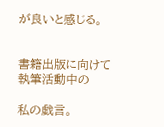が良いと感じる。


書籍出版に向けて執筆活動中の

私の戯言。